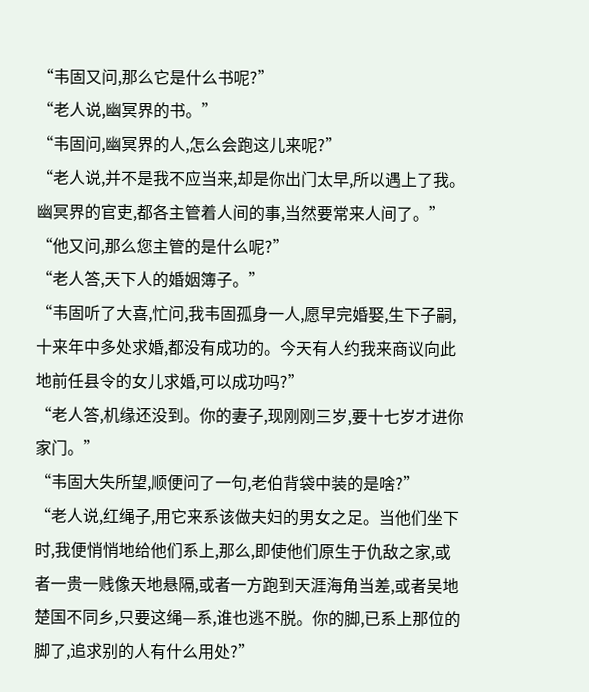“韦固又问,那么它是什么书呢?”
“老人说,幽冥界的书。”
“韦固问,幽冥界的人,怎么会跑这儿来呢?”
“老人说,并不是我不应当来,却是你出门太早,所以遇上了我。幽冥界的官吏,都各主管着人间的事,当然要常来人间了。”
“他又问,那么您主管的是什么呢?”
“老人答,天下人的婚姻簿子。”
“韦固听了大喜,忙问,我韦固孤身一人,愿早完婚娶,生下子嗣,十来年中多处求婚,都没有成功的。今天有人约我来商议向此地前任县令的女儿求婚,可以成功吗?”
“老人答,机缘还没到。你的妻子,现刚刚三岁,要十七岁才进你家门。”
“韦固大失所望,顺便问了一句,老伯背袋中装的是啥?”
“老人说,红绳子,用它来系该做夫妇的男女之足。当他们坐下时,我便悄悄地给他们系上,那么,即使他们原生于仇敌之家,或者一贵一贱像天地悬隔,或者一方跑到天涯海角当差,或者吴地楚国不同乡,只要这绳—系,谁也逃不脱。你的脚,已系上那位的脚了,追求别的人有什么用处?”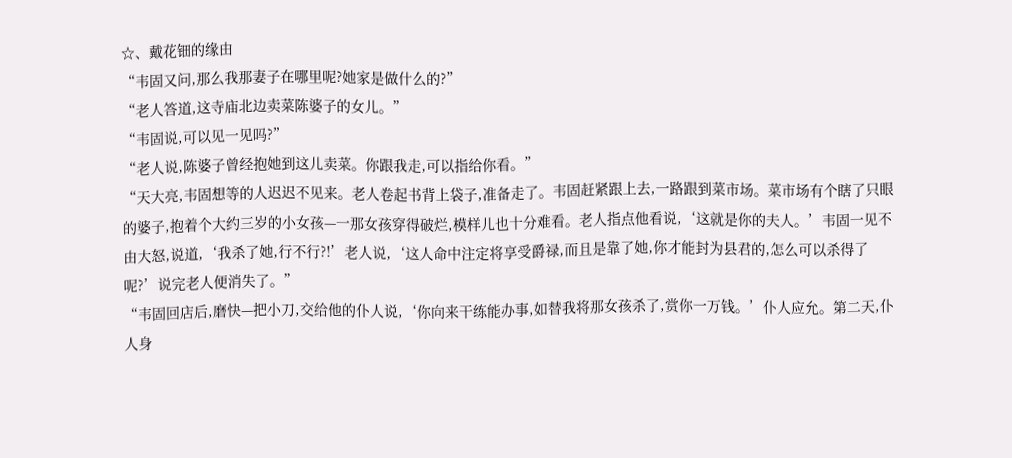☆、戴花钿的缘由
“韦固又问,那么我那妻子在哪里呢?她家是做什么的?”
“老人答道,这寺庙北边卖菜陈婆子的女儿。”
“韦固说,可以见一见吗?”
“老人说,陈婆子曾经抱她到这儿卖菜。你跟我走,可以指给你看。”
“天大亮,韦固想等的人迟迟不见来。老人卷起书背上袋子,准备走了。韦固赶紧跟上去,一路跟到菜市场。菜市场有个瞎了只眼的婆子,抱着个大约三岁的小女孩—一那女孩穿得破烂,模样儿也十分难看。老人指点他看说,‘这就是你的夫人。’韦固一见不由大怒,说道,‘我杀了她,行不行?!’老人说,‘这人命中注定将享受爵禄,而且是靠了她,你才能封为县君的,怎么可以杀得了呢?’说完老人便消失了。”
“韦固回店后,磨快—把小刀,交给他的仆人说,‘你向来干练能办事,如替我将那女孩杀了,赏你一万钱。’仆人应允。第二天,仆人身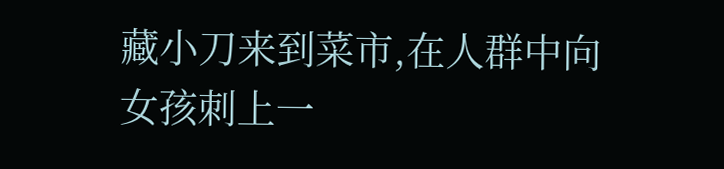藏小刀来到菜市,在人群中向女孩刺上一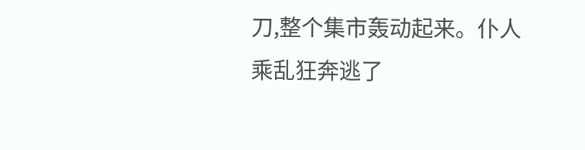刀,整个集市轰动起来。仆人乘乱狂奔逃了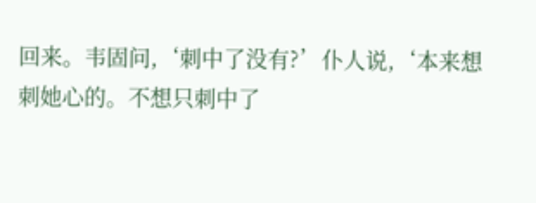回来。韦固问,‘刺中了没有?’仆人说,‘本来想刺她心的。不想只刺中了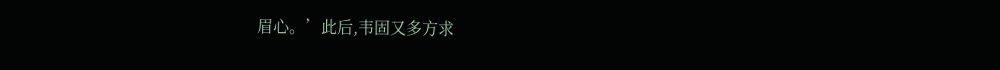眉心。’此后,韦固又多方求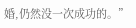婚,仍然没一次成功的。”